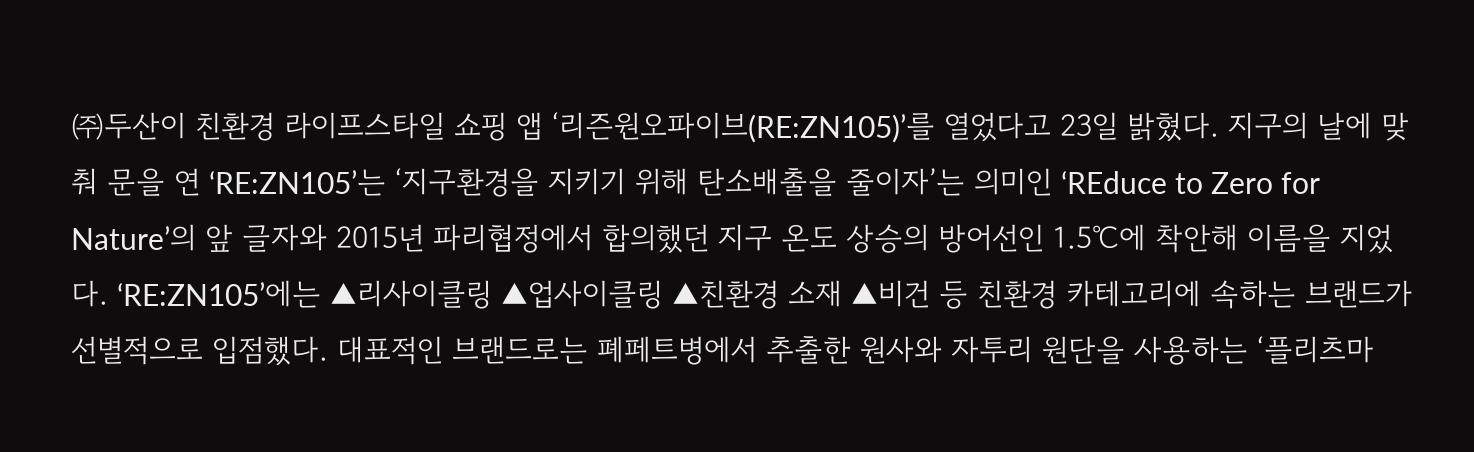㈜두산이 친환경 라이프스타일 쇼핑 앱 ‘리즌원오파이브(RE:ZN105)’를 열었다고 23일 밝혔다. 지구의 날에 맞춰 문을 연 ‘RE:ZN105’는 ‘지구환경을 지키기 위해 탄소배출을 줄이자’는 의미인 ‘REduce to Zero for Nature’의 앞 글자와 2015년 파리협정에서 합의했던 지구 온도 상승의 방어선인 1.5℃에 착안해 이름을 지었다. ‘RE:ZN105’에는 ▲리사이클링 ▲업사이클링 ▲친환경 소재 ▲비건 등 친환경 카테고리에 속하는 브랜드가 선별적으로 입점했다. 대표적인 브랜드로는 폐페트병에서 추출한 원사와 자투리 원단을 사용하는 ‘플리츠마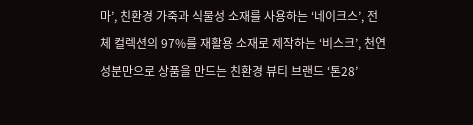마’, 친환경 가죽과 식물성 소재를 사용하는 ‘네이크스’, 전체 컬렉션의 97%를 재활용 소재로 제작하는 ‘비스크’, 천연 성분만으로 상품을 만드는 친환경 뷰티 브랜드 ‘톤28’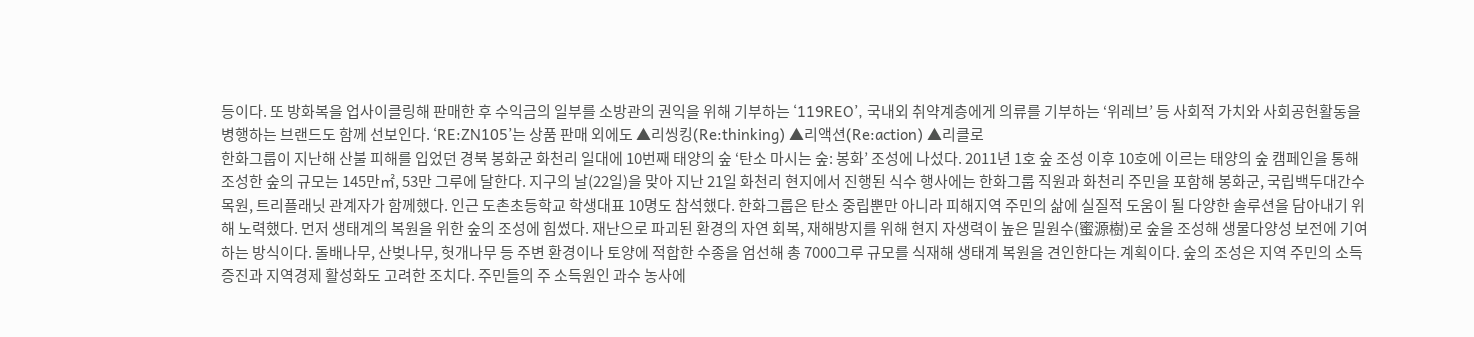등이다. 또 방화복을 업사이클링해 판매한 후 수익금의 일부를 소방관의 권익을 위해 기부하는 ‘119REO’, 국내외 취약계층에게 의류를 기부하는 ‘위레브’ 등 사회적 가치와 사회공헌활동을 병행하는 브랜드도 함께 선보인다. ‘RE:ZN105’는 상품 판매 외에도 ▲리씽킹(Re:thinking) ▲리액션(Re:action) ▲리클로
한화그룹이 지난해 산불 피해를 입었던 경북 봉화군 화천리 일대에 10번째 태양의 숲 ‘탄소 마시는 숲: 봉화’ 조성에 나섰다. 2011년 1호 숲 조성 이후 10호에 이르는 태양의 숲 캠페인을 통해 조성한 숲의 규모는 145만㎡, 53만 그루에 달한다. 지구의 날(22일)을 맞아 지난 21일 화천리 현지에서 진행된 식수 행사에는 한화그룹 직원과 화천리 주민을 포함해 봉화군, 국립백두대간수목원, 트리플래닛 관계자가 함께했다. 인근 도촌초등학교 학생대표 10명도 참석했다. 한화그룹은 탄소 중립뿐만 아니라 피해지역 주민의 삶에 실질적 도움이 될 다양한 솔루션을 담아내기 위해 노력했다. 먼저 생태계의 복원을 위한 숲의 조성에 힘썼다. 재난으로 파괴된 환경의 자연 회복, 재해방지를 위해 현지 자생력이 높은 밀원수(蜜源樹)로 숲을 조성해 생물다양성 보전에 기여하는 방식이다. 돌배나무, 산벚나무, 헛개나무 등 주변 환경이나 토양에 적합한 수종을 엄선해 총 7000그루 규모를 식재해 생태계 복원을 견인한다는 계획이다. 숲의 조성은 지역 주민의 소득 증진과 지역경제 활성화도 고려한 조치다. 주민들의 주 소득원인 과수 농사에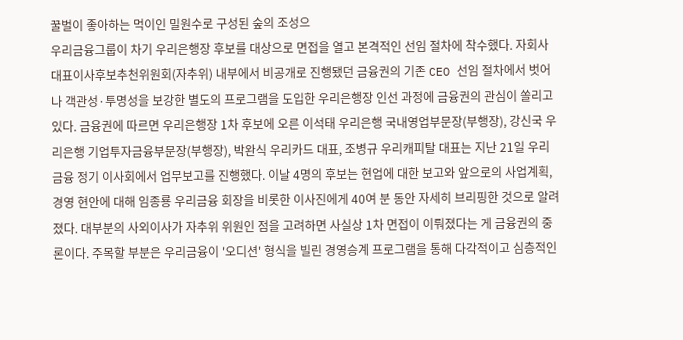꿀벌이 좋아하는 먹이인 밀원수로 구성된 숲의 조성으
우리금융그룹이 차기 우리은행장 후보를 대상으로 면접을 열고 본격적인 선임 절차에 착수했다. 자회사대표이사후보추천위원회(자추위) 내부에서 비공개로 진행됐던 금융권의 기존 CEO 선임 절차에서 벗어나 객관성·투명성을 보강한 별도의 프로그램을 도입한 우리은행장 인선 과정에 금융권의 관심이 쏠리고 있다. 금융권에 따르면 우리은행장 1차 후보에 오른 이석태 우리은행 국내영업부문장(부행장), 강신국 우리은행 기업투자금융부문장(부행장), 박완식 우리카드 대표, 조병규 우리캐피탈 대표는 지난 21일 우리금융 정기 이사회에서 업무보고를 진행했다. 이날 4명의 후보는 현업에 대한 보고와 앞으로의 사업계획, 경영 현안에 대해 임종룡 우리금융 회장을 비롯한 이사진에게 40여 분 동안 자세히 브리핑한 것으로 알려졌다. 대부분의 사외이사가 자추위 위원인 점을 고려하면 사실상 1차 면접이 이뤄졌다는 게 금융권의 중론이다. 주목할 부분은 우리금융이 '오디션' 형식을 빌린 경영승계 프로그램을 통해 다각적이고 심층적인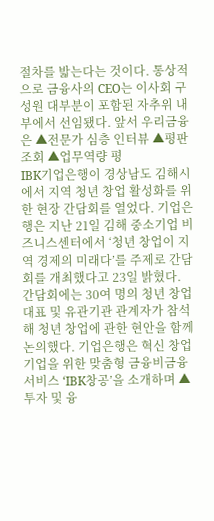절차를 밟는다는 것이다. 통상적으로 금융사의 CEO는 이사회 구성원 대부분이 포함된 자추위 내부에서 선임됐다. 앞서 우리금융은 ▲전문가 심층 인터뷰 ▲평판 조회 ▲업무역량 평
IBK기업은행이 경상남도 김해시에서 지역 청년 창업 활성화를 위한 현장 간담회를 열었다. 기업은행은 지난 21일 김해 중소기업 비즈니스센터에서 ‘청년 창업이 지역 경제의 미래다’를 주제로 간담회를 개최했다고 23일 밝혔다. 간담회에는 30여 명의 청년 창업 대표 및 유관기관 관계자가 참석해 청년 창업에 관한 현안을 함께 논의했다. 기업은행은 혁신 창업기업을 위한 맞춤형 금융비금융 서비스 ‘IBK창공’을 소개하며 ▲투자 및 융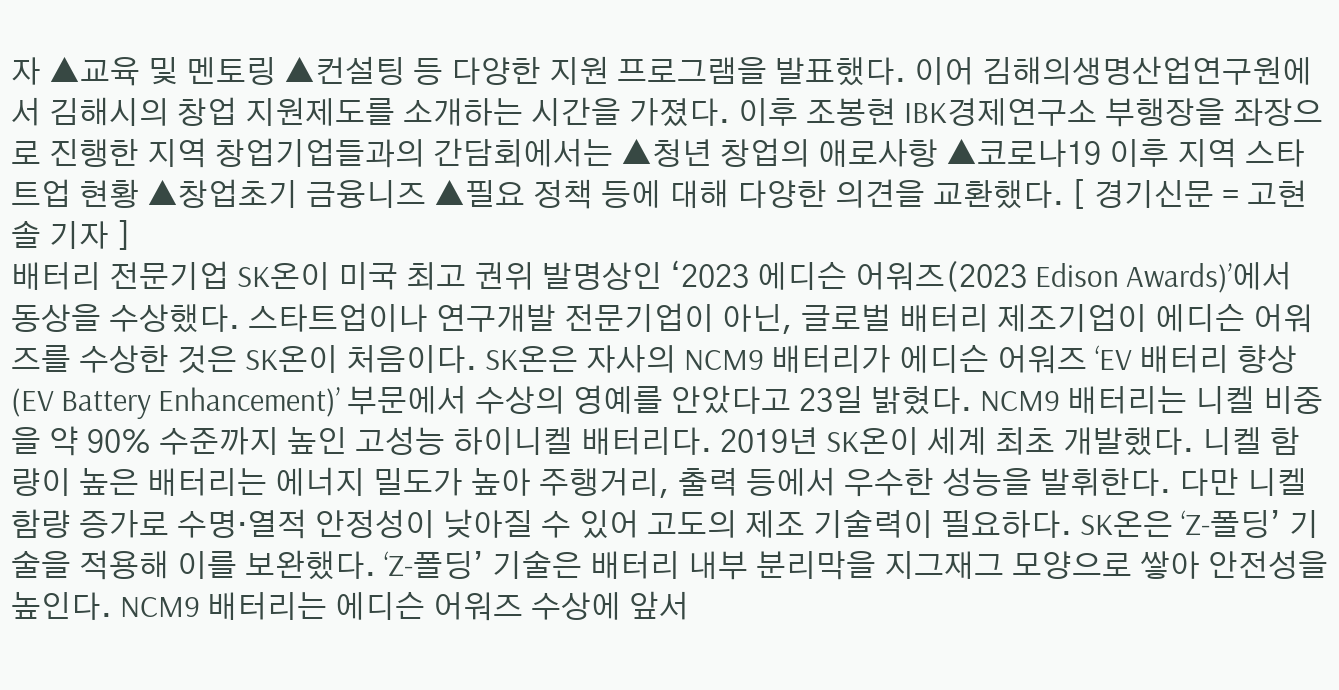자 ▲교육 및 멘토링 ▲컨설팅 등 다양한 지원 프로그램을 발표했다. 이어 김해의생명산업연구원에서 김해시의 창업 지원제도를 소개하는 시간을 가졌다. 이후 조봉현 IBK경제연구소 부행장을 좌장으로 진행한 지역 창업기업들과의 간담회에서는 ▲청년 창업의 애로사항 ▲코로나19 이후 지역 스타트업 현황 ▲창업초기 금융니즈 ▲필요 정책 등에 대해 다양한 의견을 교환했다. [ 경기신문 = 고현솔 기자 ]
배터리 전문기업 SK온이 미국 최고 권위 발명상인 ‘2023 에디슨 어워즈(2023 Edison Awards)’에서 동상을 수상했다. 스타트업이나 연구개발 전문기업이 아닌, 글로벌 배터리 제조기업이 에디슨 어워즈를 수상한 것은 SK온이 처음이다. SK온은 자사의 NCM9 배터리가 에디슨 어워즈 ‘EV 배터리 향상(EV Battery Enhancement)’ 부문에서 수상의 영예를 안았다고 23일 밝혔다. NCM9 배터리는 니켈 비중을 약 90% 수준까지 높인 고성능 하이니켈 배터리다. 2019년 SK온이 세계 최초 개발했다. 니켈 함량이 높은 배터리는 에너지 밀도가 높아 주행거리, 출력 등에서 우수한 성능을 발휘한다. 다만 니켈 함량 증가로 수명·열적 안정성이 낮아질 수 있어 고도의 제조 기술력이 필요하다. SK온은 ‘Z-폴딩’ 기술을 적용해 이를 보완했다. ‘Z-폴딩’ 기술은 배터리 내부 분리막을 지그재그 모양으로 쌓아 안전성을 높인다. NCM9 배터리는 에디슨 어워즈 수상에 앞서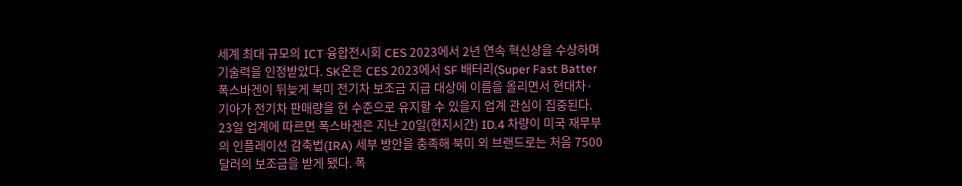세계 최대 규모의 ICT 융합전시회 CES 2023에서 2년 연속 혁신상을 수상하며 기술력을 인정받았다. SK온은 CES 2023에서 SF 배터리(Super Fast Batter
폭스바겐이 뒤늦게 북미 전기차 보조금 지급 대상에 이름을 올리면서 현대차·기아가 전기차 판매량을 현 수준으로 유지할 수 있을지 업계 관심이 집중된다. 23일 업계에 따르면 폭스바겐은 지난 20일(현지시간) ID.4 차량이 미국 재무부의 인플레이션 감축법(IRA) 세부 방안을 충족해 북미 외 브랜드로는 처음 7500달러의 보조금을 받게 됐다. 폭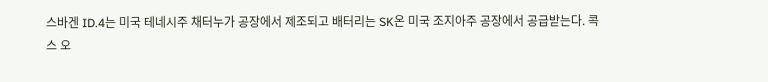스바겐 ID.4는 미국 테네시주 채터누가 공장에서 제조되고 배터리는 SK온 미국 조지아주 공장에서 공급받는다. 콕스 오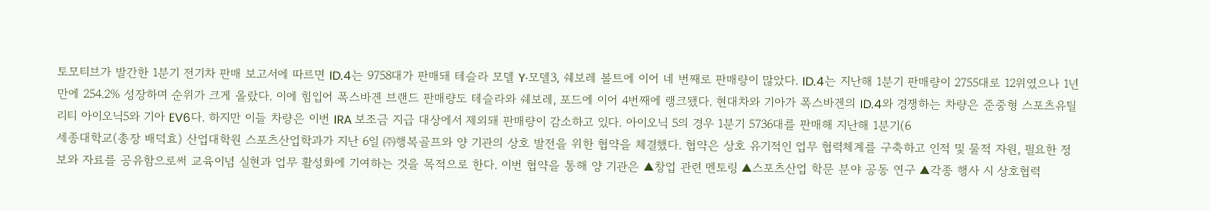토모티브가 발간한 1분기 전기차 판매 보고서에 따르면 ID.4는 9758대가 판매돼 테슬라 모델 Y·모델3, 쉐보레 볼트에 이어 네 번째로 판매량이 많았다. ID.4는 지난해 1분기 판매량이 2755대로 12위였으나 1년 만에 254.2% 성장하며 순위가 크게 올랐다. 이에 힘입어 폭스바겐 브랜드 판매량도 테슬라와 쉐보레, 포드에 이어 4번째에 랭크됐다. 현대차와 기아가 폭스바겐의 ID.4와 경쟁하는 차량은 준중형 스포츠유틸리티 아이오닉5와 기아 EV6다. 하지만 이들 차량은 이번 IRA 보조금 지급 대상에서 제외돼 판매량이 감소하고 있다. 아이오닉 5의 경우 1분기 5736대를 판매해 지난해 1분기(6
세종대학교(총장 배덕효) 산업대학원 스포츠산업학과가 지난 6일 ㈜행복골프와 양 기관의 상호 발전을 위한 협약을 체결했다. 협약은 상호 유기적인 업무 협력체계를 구축하고 인적 및 물적 자원, 필요한 정보와 자료를 공유함으로써 교육이념 실현과 업무 활성화에 기여하는 것을 목적으로 한다. 이번 협약을 통해 양 기관은 ▲창업 관련 멘토링 ▲스포츠산업 학문 분야 공동 연구 ▲각종 행사 시 상호협력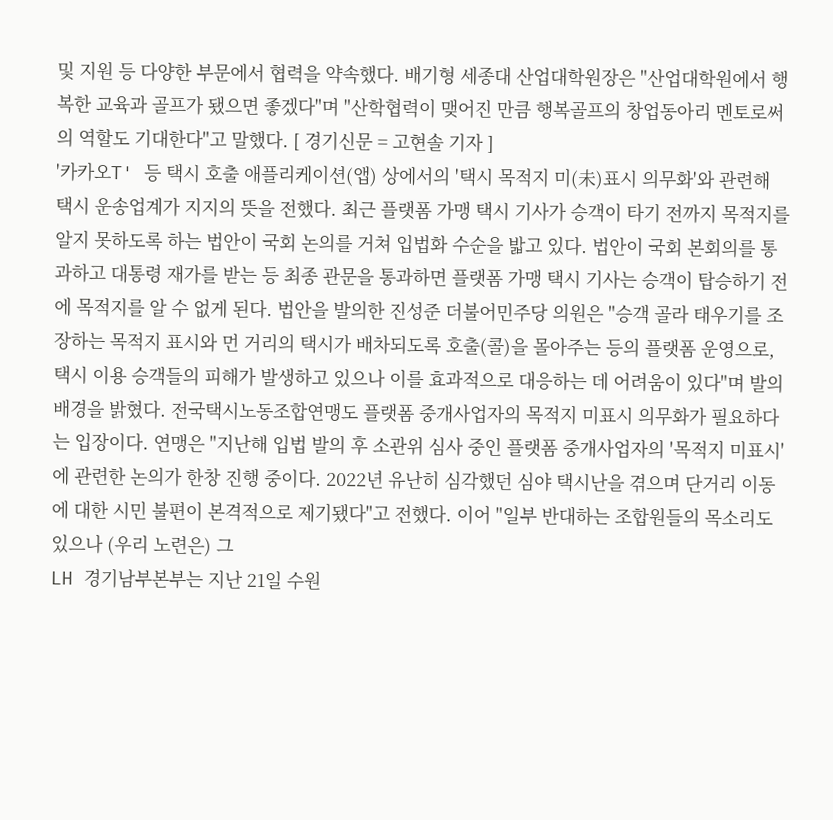및 지원 등 다양한 부문에서 협력을 약속했다. 배기형 세종대 산업대학원장은 "산업대학원에서 행복한 교육과 골프가 됐으면 좋겠다"며 "산학협력이 맺어진 만큼 행복골프의 창업동아리 멘토로써의 역할도 기대한다"고 말했다. [ 경기신문 = 고현솔 기자 ]
'카카오T' 등 택시 호출 애플리케이션(앱) 상에서의 '택시 목적지 미(未)표시 의무화'와 관련해 택시 운송업계가 지지의 뜻을 전했다. 최근 플랫폼 가맹 택시 기사가 승객이 타기 전까지 목적지를 알지 못하도록 하는 법안이 국회 논의를 거쳐 입법화 수순을 밟고 있다. 법안이 국회 본회의를 통과하고 대통령 재가를 받는 등 최종 관문을 통과하면 플랫폼 가맹 택시 기사는 승객이 탑승하기 전에 목적지를 알 수 없게 된다. 법안을 발의한 진성준 더불어민주당 의원은 "승객 골라 태우기를 조장하는 목적지 표시와 먼 거리의 택시가 배차되도록 호출(콜)을 몰아주는 등의 플랫폼 운영으로, 택시 이용 승객들의 피해가 발생하고 있으나 이를 효과적으로 대응하는 데 어려움이 있다"며 발의 배경을 밝혔다. 전국택시노동조합연맹도 플랫폼 중개사업자의 목적지 미표시 의무화가 필요하다는 입장이다. 연맹은 "지난해 입법 발의 후 소관위 심사 중인 플랫폼 중개사업자의 '목적지 미표시'에 관련한 논의가 한창 진행 중이다. 2022년 유난히 심각했던 심야 택시난을 겪으며 단거리 이동에 대한 시민 불편이 본격적으로 제기됐다"고 전했다. 이어 "일부 반대하는 조합원들의 목소리도 있으나 (우리 노련은) 그
LH 경기남부본부는 지난 21일 수원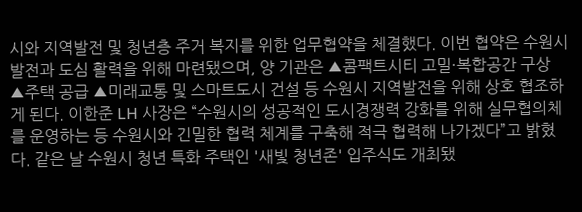시와 지역발전 및 청년층 주거 복지를 위한 업무협약을 체결했다. 이번 협약은 수원시 발전과 도심 활력을 위해 마련됐으며, 양 기관은 ▲콤팩트시티 고밀·복합공간 구상 ▲주택 공급 ▲미래교통 및 스마트도시 건설 등 수원시 지역발전을 위해 상호 협조하게 된다. 이한준 LH 사장은 “수원시의 성공적인 도시경쟁력 강화를 위해 실무협의체를 운영하는 등 수원시와 긴밀한 협력 체계를 구축해 적극 협력해 나가겠다”고 밝혔다. 같은 날 수원시 청년 특화 주택인 '새빛 청년존' 입주식도 개최됐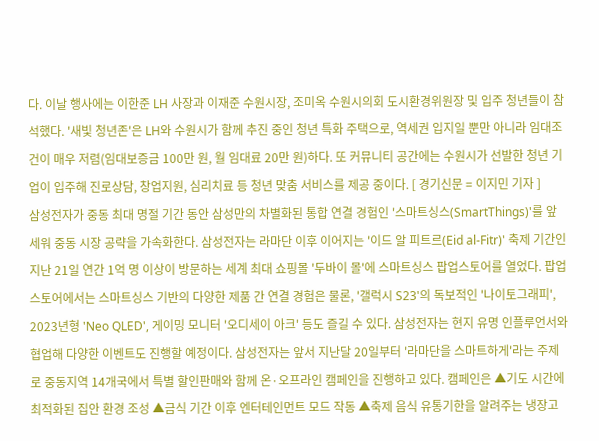다. 이날 행사에는 이한준 LH 사장과 이재준 수원시장, 조미옥 수원시의회 도시환경위원장 및 입주 청년들이 참석했다. '새빛 청년존'은 LH와 수원시가 함께 추진 중인 청년 특화 주택으로, 역세권 입지일 뿐만 아니라 임대조건이 매우 저렴(임대보증금 100만 원, 월 임대료 20만 원)하다. 또 커뮤니티 공간에는 수원시가 선발한 청년 기업이 입주해 진로상담, 창업지원, 심리치료 등 청년 맞춤 서비스를 제공 중이다. [ 경기신문 = 이지민 기자 ]
삼성전자가 중동 최대 명절 기간 동안 삼성만의 차별화된 통합 연결 경험인 '스마트싱스(SmartThings)'를 앞세워 중동 시장 공략을 가속화한다. 삼성전자는 라마단 이후 이어지는 '이드 알 피트르(Eid al-Fitr)' 축제 기간인 지난 21일 연간 1억 명 이상이 방문하는 세계 최대 쇼핑몰 '두바이 몰'에 스마트싱스 팝업스토어를 열었다. 팝업스토어에서는 스마트싱스 기반의 다양한 제품 간 연결 경험은 물론, '갤럭시 S23'의 독보적인 '나이토그래피', 2023년형 'Neo QLED', 게이밍 모니터 '오디세이 아크' 등도 즐길 수 있다. 삼성전자는 현지 유명 인플루언서와 협업해 다양한 이벤트도 진행할 예정이다. 삼성전자는 앞서 지난달 20일부터 '라마단을 스마트하게'라는 주제로 중동지역 14개국에서 특별 할인판매와 함께 온·오프라인 캠페인을 진행하고 있다. 캠페인은 ▲기도 시간에 최적화된 집안 환경 조성 ▲금식 기간 이후 엔터테인먼트 모드 작동 ▲축제 음식 유통기한을 알려주는 냉장고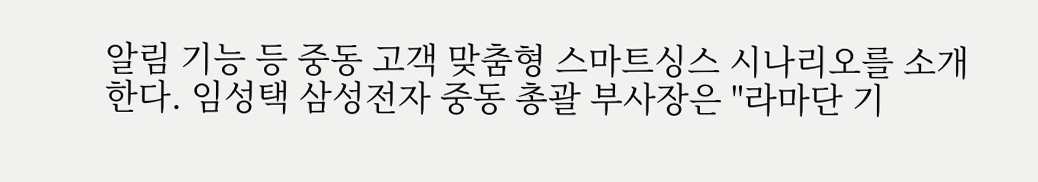알림 기능 등 중동 고객 맞춤형 스마트싱스 시나리오를 소개한다. 임성택 삼성전자 중동 총괄 부사장은 "라마단 기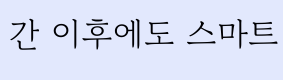간 이후에도 스마트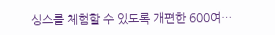싱스를 체험할 수 있도록 개편한 600여…